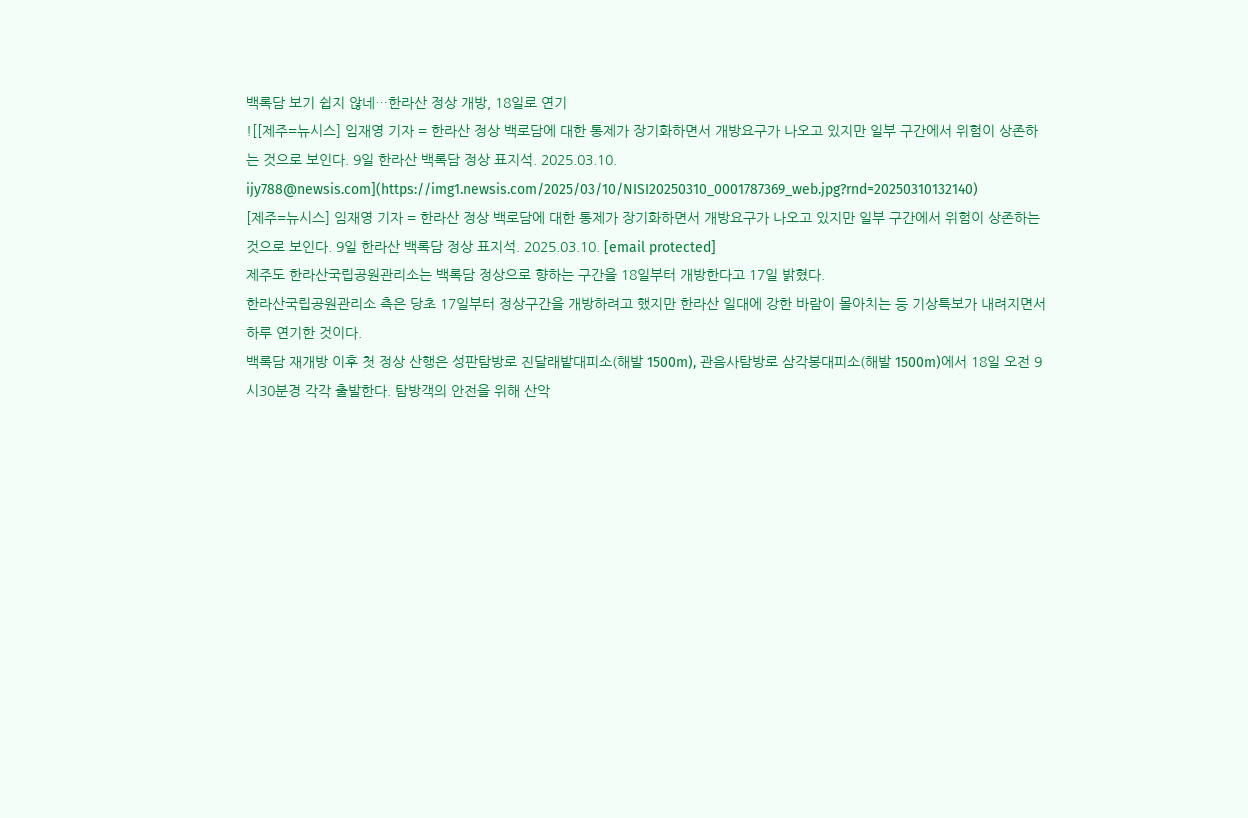백록담 보기 쉽지 않네…한라산 정상 개방, 18일로 연기
![[제주=뉴시스] 임재영 기자 = 한라산 정상 백로담에 대한 통제가 장기화하면서 개방요구가 나오고 있지만 일부 구간에서 위험이 상존하는 것으로 보인다. 9일 한라산 백록담 정상 표지석. 2025.03.10. ijy788@newsis.com](https://img1.newsis.com/2025/03/10/NISI20250310_0001787369_web.jpg?rnd=20250310132140)
[제주=뉴시스] 임재영 기자 = 한라산 정상 백로담에 대한 통제가 장기화하면서 개방요구가 나오고 있지만 일부 구간에서 위험이 상존하는 것으로 보인다. 9일 한라산 백록담 정상 표지석. 2025.03.10. [email protected]
제주도 한라산국립공원관리소는 백록담 정상으로 향하는 구간을 18일부터 개방한다고 17일 밝혔다.
한라산국립공원관리소 측은 당초 17일부터 정상구간을 개방하려고 했지만 한라산 일대에 강한 바람이 몰아치는 등 기상특보가 내려지면서 하루 연기한 것이다.
백록담 재개방 이후 첫 정상 산행은 성판탐방로 진달래밭대피소(해발 1500m), 관음사탐방로 삼각봉대피소(해발 1500m)에서 18일 오전 9시30분경 각각 출발한다. 탐방객의 안전을 위해 산악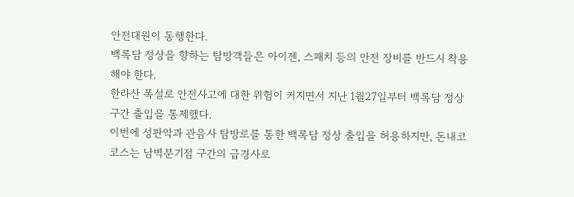안전대원이 동행한다.
백록담 정상을 향하는 탐방객들은 아이젠, 스패치 등의 안전 장비를 반드시 착용해야 한다.
한라산 폭설로 안전사고에 대한 위험이 커지면서 지난 1월27일부터 백록담 정상 구간 출입을 통제했다.
이번에 성판악과 관음사 탐방로를 통한 백록담 정상 출입을 허용하지만, 돈내코 코스는 남벽분기점 구간의 급경사로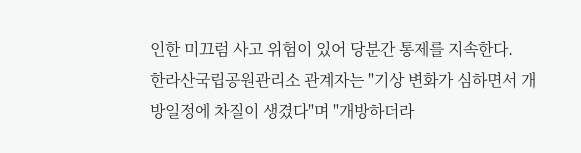인한 미끄럼 사고 위험이 있어 당분간 통제를 지속한다.
한라산국립공원관리소 관계자는 "기상 변화가 심하면서 개방일정에 차질이 생겼다"며 "개방하더라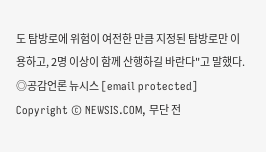도 탐방로에 위험이 여전한 만큼 지정된 탐방로만 이용하고, 2명 이상이 함께 산행하길 바란다"고 말했다.
◎공감언론 뉴시스 [email protected]
Copyright © NEWSIS.COM, 무단 전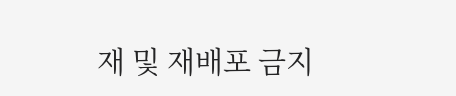재 및 재배포 금지